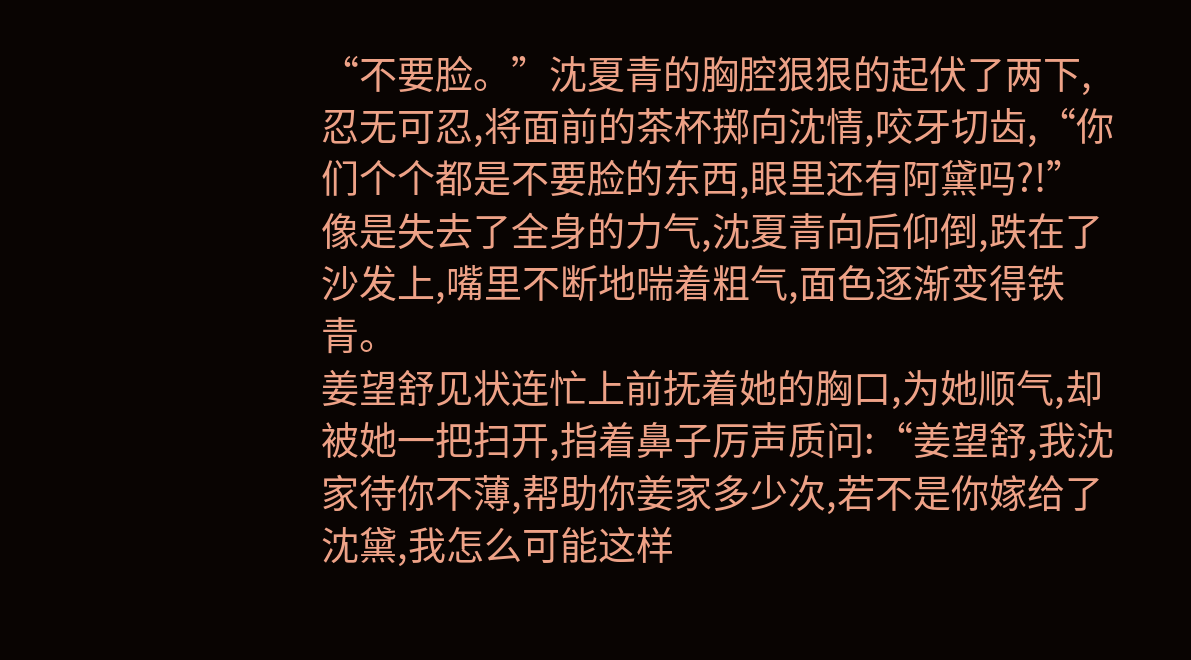“不要脸。”沈夏青的胸腔狠狠的起伏了两下,忍无可忍,将面前的茶杯掷向沈情,咬牙切齿,“你们个个都是不要脸的东西,眼里还有阿黛吗?!”
像是失去了全身的力气,沈夏青向后仰倒,跌在了沙发上,嘴里不断地喘着粗气,面色逐渐变得铁青。
姜望舒见状连忙上前抚着她的胸口,为她顺气,却被她一把扫开,指着鼻子厉声质问:“姜望舒,我沈家待你不薄,帮助你姜家多少次,若不是你嫁给了沈黛,我怎么可能这样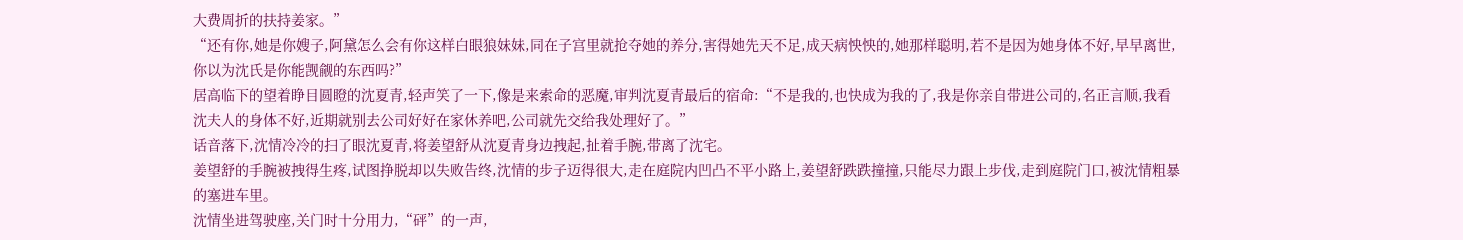大费周折的扶持姜家。”
“还有你,她是你嫂子,阿黛怎么会有你这样白眼狼妹妹,同在子宫里就抢夺她的养分,害得她先天不足,成天病怏怏的,她那样聪明,若不是因为她身体不好,早早离世,你以为沈氏是你能觊觎的东西吗?”
居高临下的望着睁目圆瞪的沈夏青,轻声笑了一下,像是来索命的恶魔,审判沈夏青最后的宿命:“不是我的,也快成为我的了,我是你亲自带进公司的,名正言顺,我看沈夫人的身体不好,近期就别去公司好好在家休养吧,公司就先交给我处理好了。”
话音落下,沈情冷冷的扫了眼沈夏青,将姜望舒从沈夏青身边拽起,扯着手腕,带离了沈宅。
姜望舒的手腕被拽得生疼,试图挣脱却以失败告终,沈情的步子迈得很大,走在庭院内凹凸不平小路上,姜望舒跌跌撞撞,只能尽力跟上步伐,走到庭院门口,被沈情粗暴的塞进车里。
沈情坐进驾驶座,关门时十分用力,“砰”的一声,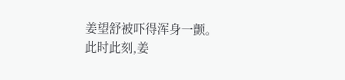姜望舒被吓得浑身一颤。
此时此刻,姜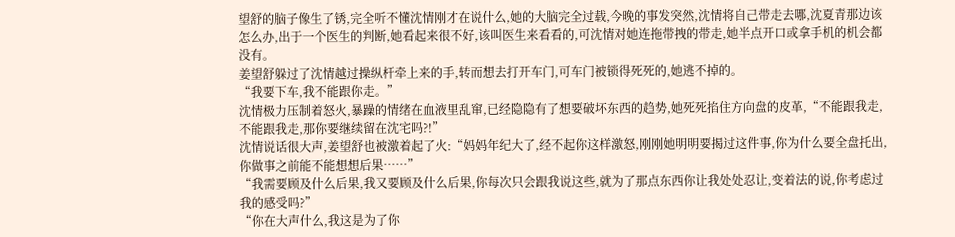望舒的脑子像生了锈,完全听不懂沈情刚才在说什么,她的大脑完全过载,今晚的事发突然,沈情将自己带走去哪,沈夏青那边该怎么办,出于一个医生的判断,她看起来很不好,该叫医生来看看的,可沈情对她连拖带拽的带走,她半点开口或拿手机的机会都没有。
姜望舒躲过了沈情越过操纵杆牵上来的手,转而想去打开车门,可车门被锁得死死的,她逃不掉的。
“我要下车,我不能跟你走。”
沈情极力压制着怒火,暴躁的情绪在血液里乱窜,已经隐隐有了想要破坏东西的趋势,她死死掐住方向盘的皮革,“不能跟我走,不能跟我走,那你要继续留在沈宅吗?!”
沈情说话很大声,姜望舒也被激着起了火:“妈妈年纪大了,经不起你这样激怒,刚刚她明明要揭过这件事,你为什么要全盘托出,你做事之前能不能想想后果……”
“我需要顾及什么后果,我又要顾及什么后果,你每次只会跟我说这些,就为了那点东西你让我处处忍让,变着法的说,你考虑过我的感受吗?”
“你在大声什么,我这是为了你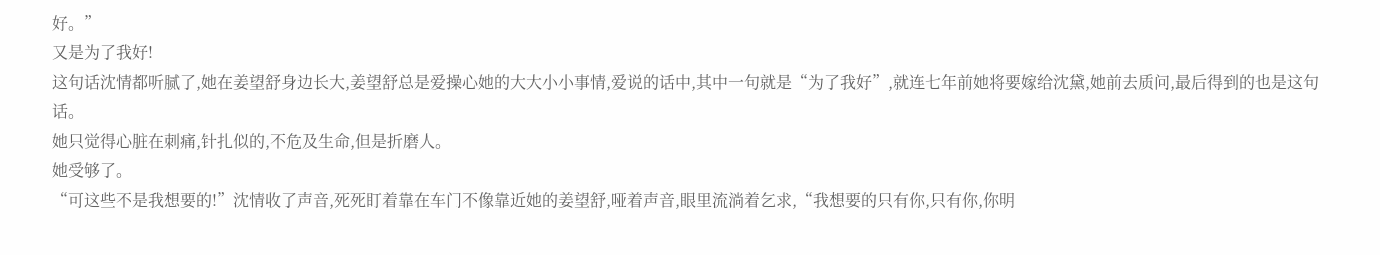好。”
又是为了我好!
这句话沈情都听腻了,她在姜望舒身边长大,姜望舒总是爱操心她的大大小小事情,爱说的话中,其中一句就是“为了我好”,就连七年前她将要嫁给沈黛,她前去质问,最后得到的也是这句话。
她只觉得心脏在刺痛,针扎似的,不危及生命,但是折磨人。
她受够了。
“可这些不是我想要的!”沈情收了声音,死死盯着靠在车门不像靠近她的姜望舒,哑着声音,眼里流淌着乞求,“我想要的只有你,只有你,你明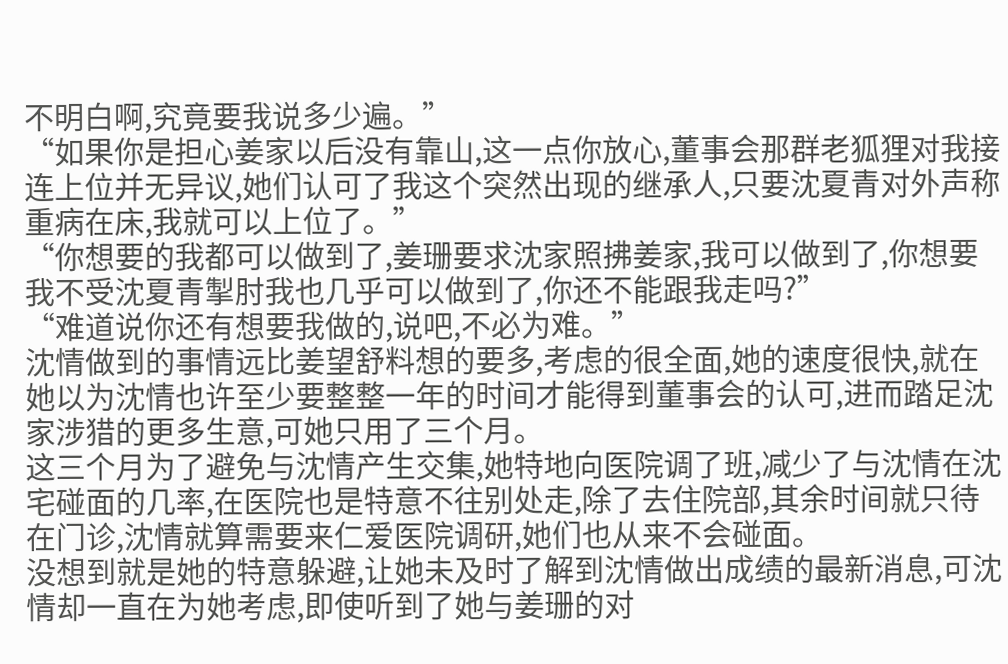不明白啊,究竟要我说多少遍。”
“如果你是担心姜家以后没有靠山,这一点你放心,董事会那群老狐狸对我接连上位并无异议,她们认可了我这个突然出现的继承人,只要沈夏青对外声称重病在床,我就可以上位了。”
“你想要的我都可以做到了,姜珊要求沈家照拂姜家,我可以做到了,你想要我不受沈夏青掣肘我也几乎可以做到了,你还不能跟我走吗?”
“难道说你还有想要我做的,说吧,不必为难。”
沈情做到的事情远比姜望舒料想的要多,考虑的很全面,她的速度很快,就在她以为沈情也许至少要整整一年的时间才能得到董事会的认可,进而踏足沈家涉猎的更多生意,可她只用了三个月。
这三个月为了避免与沈情产生交集,她特地向医院调了班,减少了与沈情在沈宅碰面的几率,在医院也是特意不往别处走,除了去住院部,其余时间就只待在门诊,沈情就算需要来仁爱医院调研,她们也从来不会碰面。
没想到就是她的特意躲避,让她未及时了解到沈情做出成绩的最新消息,可沈情却一直在为她考虑,即使听到了她与姜珊的对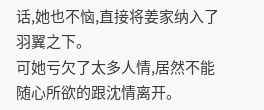话,她也不恼,直接将姜家纳入了羽翼之下。
可她亏欠了太多人情,居然不能随心所欲的跟沈情离开。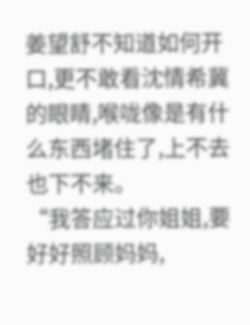姜望舒不知道如何开口,更不敢看沈情希冀的眼睛,喉咙像是有什么东西堵住了,上不去也下不来。
“我答应过你姐姐,要好好照顾妈妈,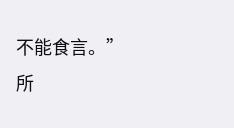不能食言。”
所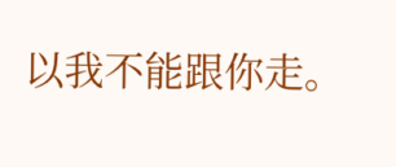以我不能跟你走。